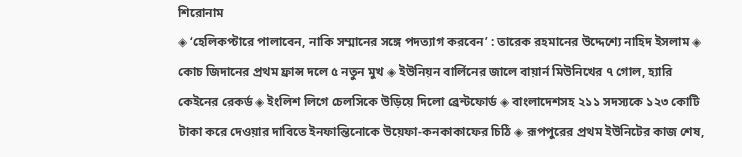শিরোনাম
◈ ‘হেলিকপ্টারে পালাবেন, নাকি সম্মানের সঙ্গে পদত্যাগ করবেন’ : তারেক রহমানের উদ্দেশ্যে নাহিদ ইসলাম ◈ কোচ জিদানের প্রথম ফ্রান্স দলে ৫ নতুন মুখ ◈ ইউনিয়ন বার্লিনের জা‌লে বায়ার্ন মিউনি‌খের ৭ গোল, হ‌্যা‌রি কেইনের রেকর্ড ◈ ইং‌লিশ লি‌গে চেলসিকে উড়ি‌য়ে দি‌লো ব্রেন্টফোর্ড ◈ বাংলাদেশসহ ২১১ সদস্যকে ১২৩ কোটি টাকা করে দেওয়ার দাবিতে ইনফান্তিনোকে উয়েফা-কনকাকাফের চিঠি ◈ রূপপুরের প্রথম ইউনিটের কাজ শেষ,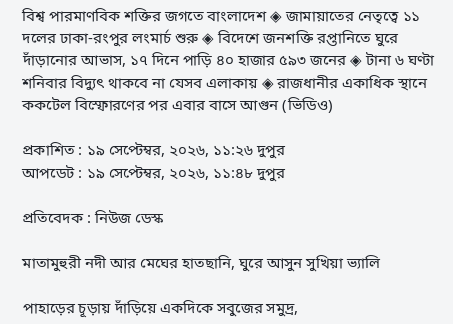বিশ্ব পারমাণবিক শক্তির জগতে বাংলাদেশ ◈ জামায়াতের নেতৃত্বে ১১ দলের ঢাকা-রংপুর লংমার্চ শুরু ◈ বিদেশে জনশক্তি রপ্তানিতে ঘুরে দাঁড়ানোর আভাস, ১৭ দিনে পাড়ি ৪০ হাজার ৫৯৩ জনের ◈ টানা ৬ ঘণ্টা শনিবার বিদ্যুৎ থাকবে না যেসব এলাকায় ◈ রাজধানীর একাধিক স্থানে ককটেল বিস্ফোরণের পর এবার বাসে আগুন (ভিডিও)

প্রকাশিত : ১৯ সেপ্টেম্বর, ২০২৬, ১১:২৬ দুপুর
আপডেট : ১৯ সেপ্টেম্বর, ২০২৬, ১১:৪৮ দুপুর

প্রতিবেদক : নিউজ ডেস্ক

মাতামুহুরী নদী আর মেঘের হাতছানি, ঘুরে আসুন সুখিয়া ভ্যালি

পাহাড়ের চূড়ায় দাঁড়িয়ে একদিকে সবুজের সমুদ্র,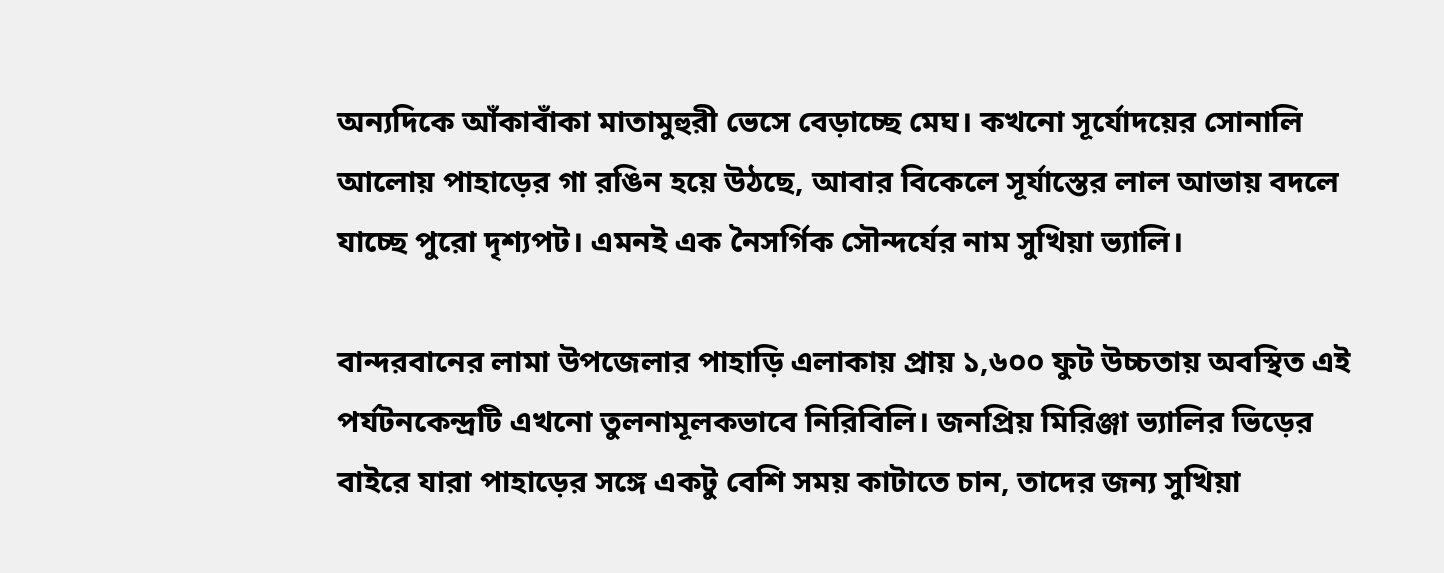অন্যদিকে আঁকাবাঁকা মাতামুহুরী ভেসে বেড়াচ্ছে মেঘ। কখনো সূর্যোদয়ের সোনালি আলোয় পাহাড়ের গা রঙিন হয়ে উঠছে, আবার বিকেলে সূর্যাস্তের লাল আভায় বদলে যাচ্ছে পুরো দৃশ্যপট। এমনই এক নৈসর্গিক সৌন্দর্যের নাম সুখিয়া ভ্যালি।

বান্দরবানের লামা উপজেলার পাহাড়ি এলাকায় প্রায় ১,৬০০ ফুট উচ্চতায় অবস্থিত এই পর্যটনকেন্দ্রটি এখনো তুলনামূলকভাবে নিরিবিলি। জনপ্রিয় মিরিঞ্জা ভ্যালির ভিড়ের বাইরে যারা পাহাড়ের সঙ্গে একটু বেশি সময় কাটাতে চান, তাদের জন্য সুখিয়া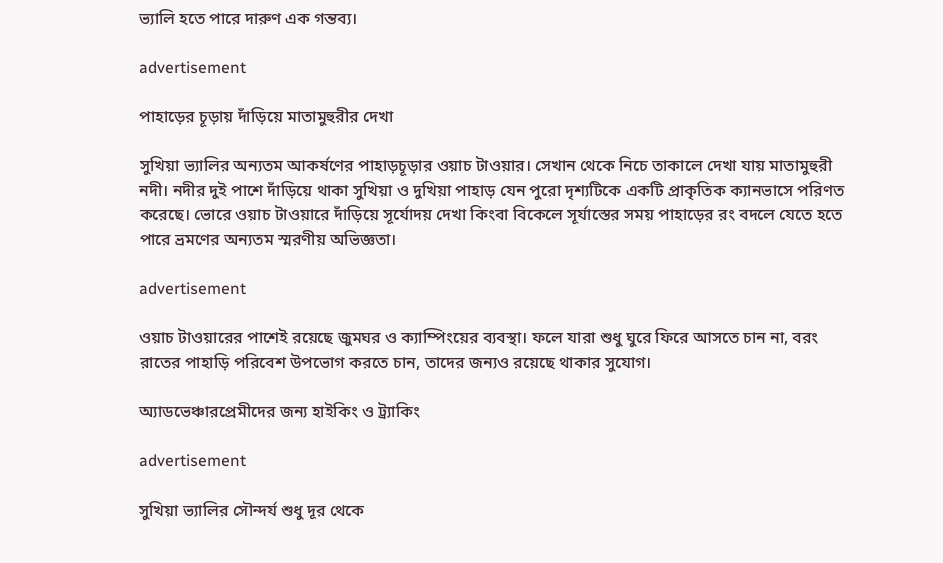ভ্যালি হতে পারে দারুণ এক গন্তব্য।

advertisement

পাহাড়ের চূড়ায় দাঁড়িয়ে মাতামুহুরীর দেখা

সুখিয়া ভ্যালির অন্যতম আকর্ষণের পাহাড়চূড়ার ওয়াচ টাওয়ার। সেখান থেকে নিচে তাকালে দেখা যায় মাতামুহুরী নদী। নদীর দুই পাশে দাঁড়িয়ে থাকা সুখিয়া ও দুখিয়া পাহাড় যেন পুরো দৃশ্যটিকে একটি প্রাকৃতিক ক্যানভাসে পরিণত করেছে। ভোরে ওয়াচ টাওয়ারে দাঁড়িয়ে সূর্যোদয় দেখা কিংবা বিকেলে সূর্যাস্তের সময় পাহাড়ের রং বদলে যেতে হতে পারে ভ্রমণের অন্যতম স্মরণীয় অভিজ্ঞতা।

advertisement

ওয়াচ টাওয়ারের পাশেই রয়েছে জুমঘর ও ক্যাম্পিংয়ের ব্যবস্থা। ফলে যারা শুধু ঘুরে ফিরে আসতে চান না, বরং রাতের পাহাড়ি পরিবেশ উপভোগ করতে চান, তাদের জন্যও রয়েছে থাকার সুযোগ।

অ্যাডভেঞ্চারপ্রেমীদের জন্য হাইকিং ও ট্র্যাকিং

advertisement

সুখিয়া ভ্যালির সৌন্দর্য শুধু দূর থেকে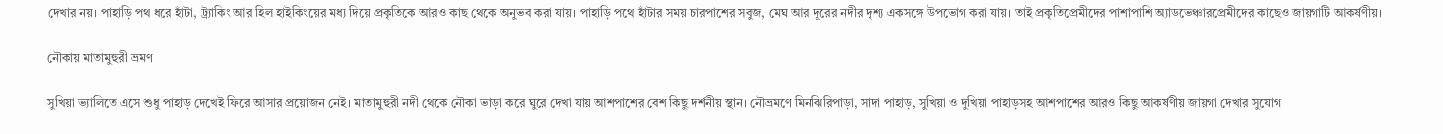দেখার নয়। পাহাড়ি পথ ধরে হাঁটা, ট্র্যাকিং আর হিল হাইকিংয়ের মধ্য দিয়ে প্রকৃতিকে আরও কাছ থেকে অনুভব করা যায়। পাহাড়ি পথে হাঁটার সময় চারপাশের সবুজ, মেঘ আর দূরের নদীর দৃশ্য একসঙ্গে উপভোগ করা যায়। তাই প্রকৃতিপ্রেমীদের পাশাপাশি অ্যাডভেঞ্চারপ্রেমীদের কাছেও জায়গাটি আকর্ষণীয়।

নৌকায় মাতামুহুরী ভ্রমণ

সুখিয়া ভ্যালিতে এসে শুধু পাহাড় দেখেই ফিরে আসার প্রয়োজন নেই। মাতামুহুরী নদী থেকে নৌকা ভাড়া করে ঘুরে দেখা যায় আশপাশের বেশ কিছু দর্শনীয় স্থান। নৌভ্রমণে মিনঝিরিপাড়া, সাদা পাহাড়, সুখিয়া ও দুখিয়া পাহাড়সহ আশপাশের আরও কিছু আকর্ষণীয় জায়গা দেখার সুযোগ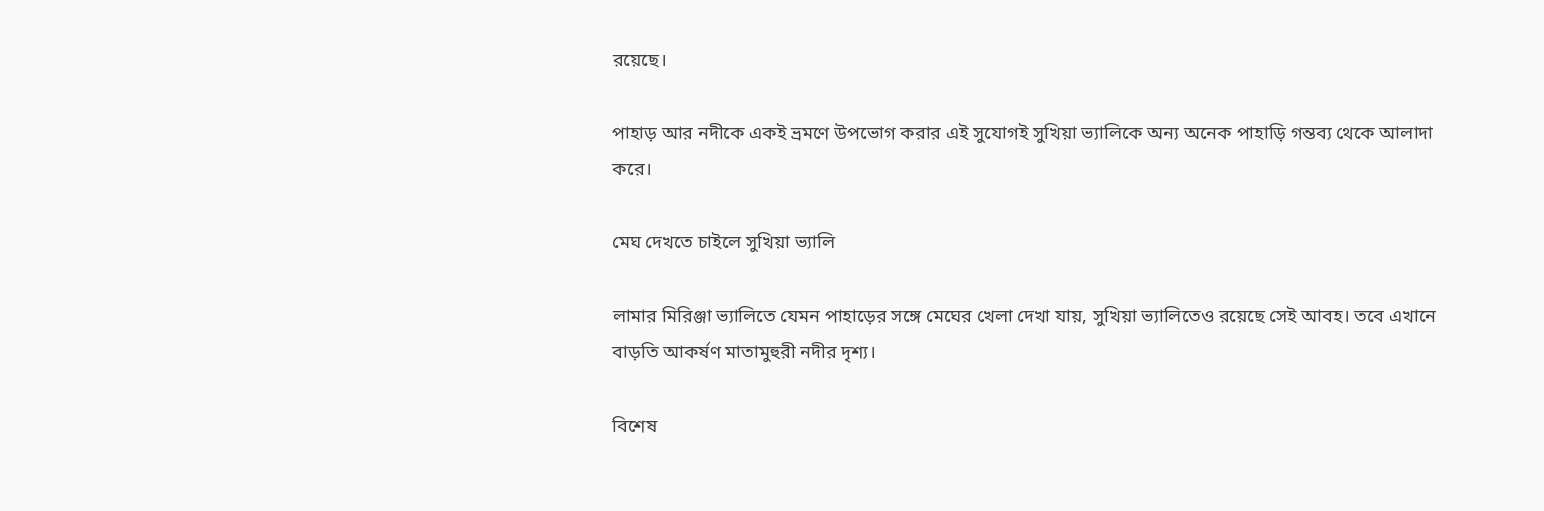রয়েছে।

পাহাড় আর নদীকে একই ভ্রমণে উপভোগ করার এই সুযোগই সুখিয়া ভ্যালিকে অন্য অনেক পাহাড়ি গন্তব্য থেকে আলাদা করে।

মেঘ দেখতে চাইলে সুখিয়া ভ্যালি

লামার মিরিঞ্জা ভ্যালিতে যেমন পাহাড়ের সঙ্গে মেঘের খেলা দেখা যায়, সুখিয়া ভ্যালিতেও রয়েছে সেই আবহ। তবে এখানে বাড়তি আকর্ষণ মাতামুহুরী নদীর দৃশ্য।

বিশেষ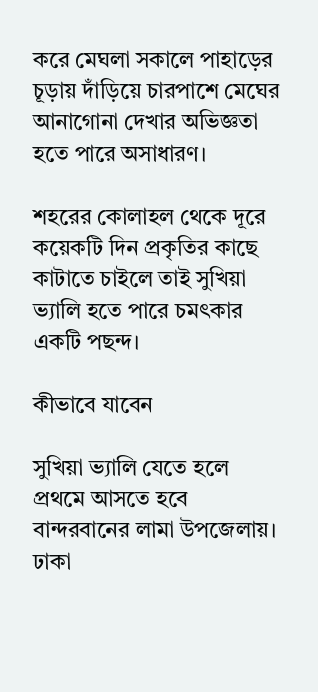করে মেঘলা সকালে পাহাড়ের চূড়ায় দাঁড়িয়ে চারপাশে মেঘের আনাগোনা দেখার অভিজ্ঞতা হতে পারে অসাধারণ।

শহরের কোলাহল থেকে দূরে কয়েকটি দিন প্রকৃতির কাছে কাটাতে চাইলে তাই সুখিয়া ভ্যালি হতে পারে চমৎকার একটি পছন্দ।

কীভাবে যাবেন

সুখিয়া ভ্যালি যেতে হলে প্রথমে আসতে হবে বান্দরবানের লামা উপজেলায়। ঢাকা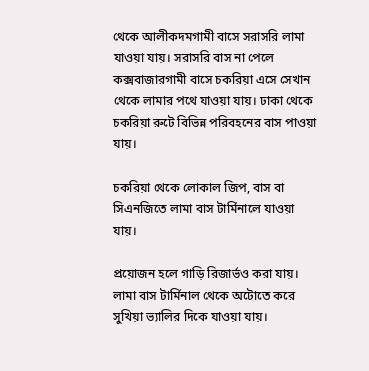থেকে আলীকদমগামী বাসে সরাসরি লামা যাওয়া যায়। সরাসরি বাস না পেলে কক্সবাজারগামী বাসে চকরিয়া এসে সেখান থেকে লামার পথে যাওয়া যায়। ঢাকা থেকে চকরিয়া রুটে বিভিন্ন পরিবহনের বাস পাওয়া যায়।

চকরিয়া থেকে লোকাল জিপ, বাস বা সিএনজিতে লামা বাস টার্মিনালে যাওয়া যায়।

প্রয়োজন হলে গাড়ি রিজার্ভও করা যায়। লামা বাস টার্মিনাল থেকে অটোতে করে সুখিয়া ভ্যালির দিকে যাওয়া যায়।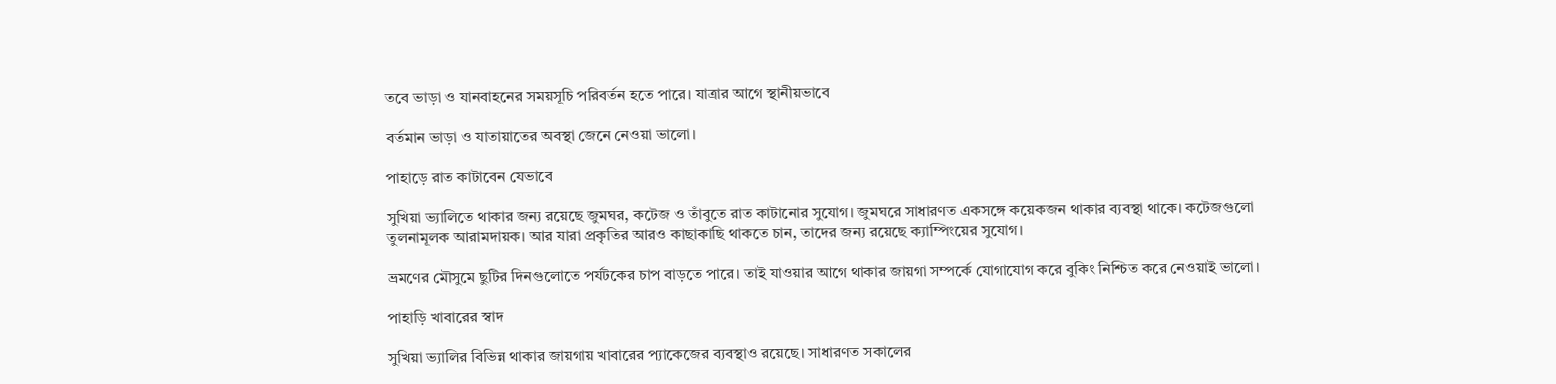তবে ভাড়া ও যানবাহনের সময়সূচি পরিবর্তন হতে পারে। যাত্রার আগে স্থানীয়ভাবে

বর্তমান ভাড়া ও যাতায়াতের অবস্থা জেনে নেওয়া ভালো।

পাহাড়ে রাত কাটাবেন যেভাবে

সুখিয়া ভ্যালিতে থাকার জন্য রয়েছে জুমঘর, কটেজ ও তাঁবুতে রাত কাটানোর সুযোগ। জুমঘরে সাধারণত একসঙ্গে কয়েকজন থাকার ব্যবস্থা থাকে। কটেজগুলো তুলনামূলক আরামদায়ক। আর যারা প্রকৃতির আরও কাছাকাছি থাকতে চান, তাদের জন্য রয়েছে ক্যাম্পিংয়ের সুযোগ।

ভ্রমণের মৌসুমে ছুটির দিনগুলোতে পর্যটকের চাপ বাড়তে পারে। তাই যাওয়ার আগে থাকার জায়গা সম্পর্কে যোগাযোগ করে বুকিং নিশ্চিত করে নেওয়াই ভালো।

পাহাড়ি খাবারের স্বাদ

সুখিয়া ভ্যালির বিভিন্ন থাকার জায়গায় খাবারের প্যাকেজের ব্যবস্থাও রয়েছে। সাধারণত সকালের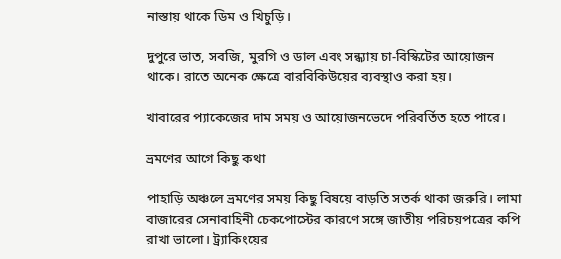নাস্তায় থাকে ডিম ও খিচুড়ি।

দুপুরে ভাত, সবজি, মুরগি ও ডাল এবং সন্ধ্যায় চা-বিস্কিটের আয়োজন থাকে। রাতে অনেক ক্ষেত্রে বারবিকিউয়ের ব্যবস্থাও করা হয়।

খাবারের প্যাকেজের দাম সময় ও আয়োজনভেদে পরিবর্তিত হতে পারে।

ভ্রমণের আগে কিছু কথা

পাহাড়ি অঞ্চলে ভ্রমণের সময় কিছু বিষয়ে বাড়তি সতর্ক থাকা জরুরি। লামা বাজারের সেনাবাহিনী চেকপোস্টের কারণে সঙ্গে জাতীয় পরিচয়পত্রের কপি রাখা ভালো। ট্র্যাকিংয়ের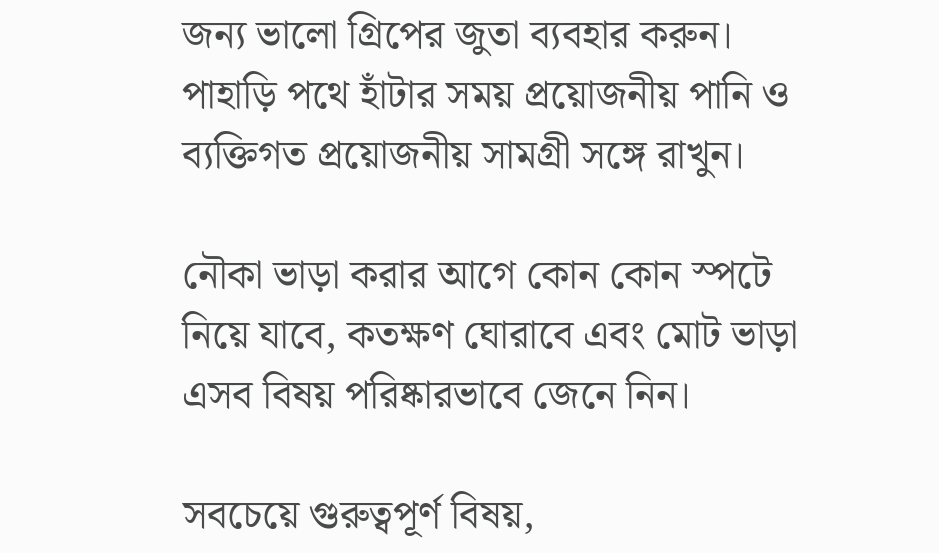জন্য ভালো গ্রিপের জুতা ব্যবহার করুন। পাহাড়ি পথে হাঁটার সময় প্রয়োজনীয় পানি ও ব্যক্তিগত প্রয়োজনীয় সামগ্রী সঙ্গে রাখুন।

নৌকা ভাড়া করার আগে কোন কোন স্পটে নিয়ে যাবে, কতক্ষণ ঘোরাবে এবং মোট ভাড়া এসব বিষয় পরিষ্কারভাবে জেনে নিন।

সবচেয়ে গুরুত্বপূর্ণ বিষয়,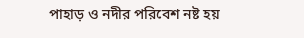পাহাড় ও নদীর পরিবেশ নষ্ট হয়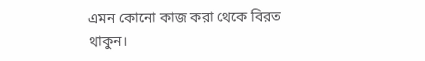এমন কোনো কাজ করা থেকে বিরত থাকুন।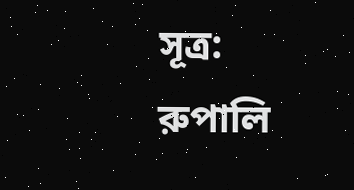সূত্র: রুপালি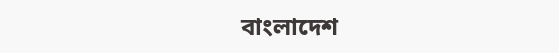বাংলাদেশ